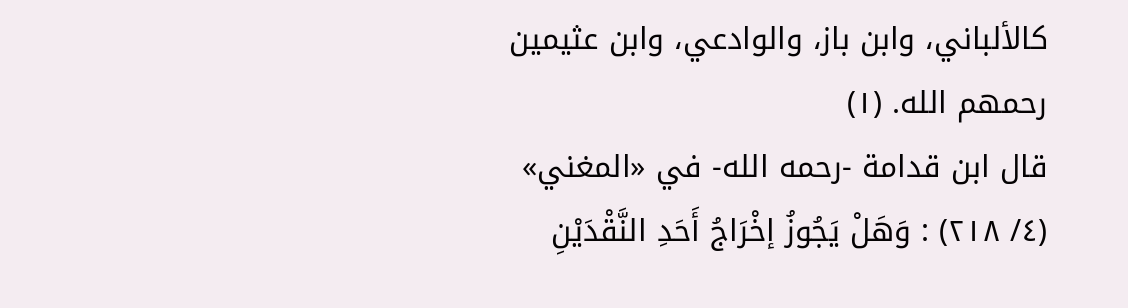كالألباني، وابن باز، والوادعي، وابن عثيمين رحمهم الله. (١)
قال ابن قدامة -رحمه الله- في «المغني» (٤/ ٢١٨) : وَهَلْ يَجُوزُ إخْرَاجُ أَحَدِ النَّقْدَيْنِ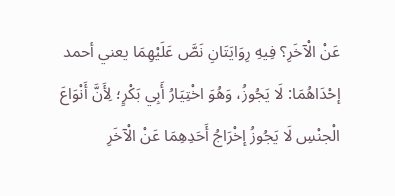عَنْ الْآخَرِ؟ فِيهِ رِوَايَتَانِ نَصَّ عَلَيْهِمَا يعني أحمد إحْدَاهُمَا: لَا يَجُوزُ، وَهُوَ اخْتِيَارُ أَبِي بَكْرٍ؛ لِأَنَّ أَنْوَاعَ الْجنْسِ لَا يَجُوزُ إخْرَاجُ أَحَدِهِمَا عَنْ الْآخَرِ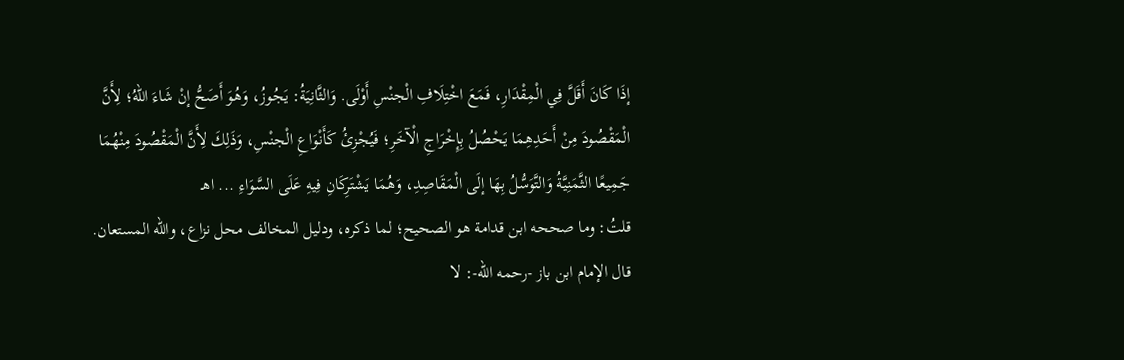إذَا كَانَ أَقَلَّ فِي الْمِقْدَارِ، فَمَعَ اخْتِلَافِ الْجنْسِ أَوْلَى. وَالثَّانِيَةُ: يَجُوزُ، وَهُوَ أَصَحُّ إنْ شَاءَ اللهُ؛ لِأَنَّ الْمَقْصُودَ مِنْ أَحَدِهِمَا يَحْصُلُ بِإِخْرَاجِ الْآخَرِ؛ فَيُجْزِئُ كَأَنْوَاعِ الْجنْسِ، وَذَلِكَ لِأَنَّ الْمَقْصُودَ مِنْهُمَا جَمِيعًا الثَّمَنِيَّةُ وَالتَّوَسُّلُ بِهَا إلَى الْمَقَاصِدِ، وَهُمَا يَشْتَرِكَانِ فِيهِ عَلَى السَّوَاءِ ... اهـ
قلتُ: وما صححه ابن قدامة هو الصحيح؛ لما ذكره، ودليل المخالف محل نزاع، والله المستعان.
قال الإمام ابن باز -رحمه الله-: لا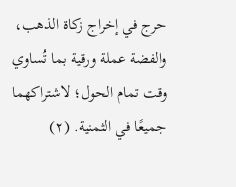حرج في إخراج زكاة الذهب، والفضة عملة ورقية بما تُساوي وقت تمام الحول؛ لاشتراكهما جميعًا في الثمنية. (٢)